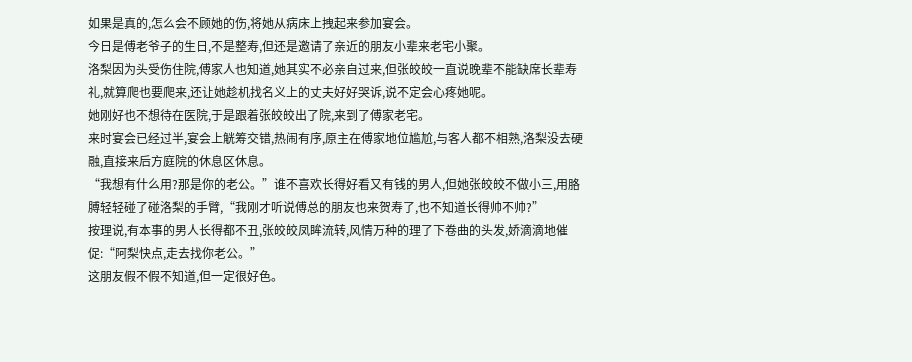如果是真的,怎么会不顾她的伤,将她从病床上拽起来参加宴会。
今日是傅老爷子的生日,不是整寿,但还是邀请了亲近的朋友小辈来老宅小聚。
洛梨因为头受伤住院,傅家人也知道,她其实不必亲自过来,但张皎皎一直说晚辈不能缺席长辈寿礼,就算爬也要爬来,还让她趁机找名义上的丈夫好好哭诉,说不定会心疼她呢。
她刚好也不想待在医院,于是跟着张皎皎出了院,来到了傅家老宅。
来时宴会已经过半,宴会上觥筹交错,热闹有序,原主在傅家地位尴尬,与客人都不相熟,洛梨没去硬融,直接来后方庭院的休息区休息。
“我想有什么用?那是你的老公。”谁不喜欢长得好看又有钱的男人,但她张皎皎不做小三,用胳膊轻轻碰了碰洛梨的手臂,“我刚才听说傅总的朋友也来贺寿了,也不知道长得帅不帅?”
按理说,有本事的男人长得都不丑,张皎皎凤眸流转,风情万种的理了下卷曲的头发,娇滴滴地催促:“阿梨快点,走去找你老公。”
这朋友假不假不知道,但一定很好色。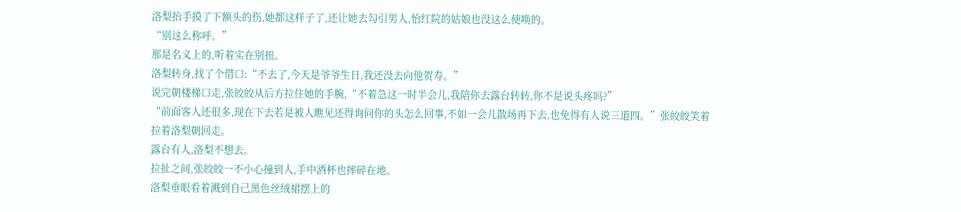洛梨抬手摸了下额头的伤,她都这样子了,还让她去勾引男人,怡红院的姑娘也没这么使唤的。
“别这么称呼。”
那是名义上的,听着实在别扭。
洛梨转身,找了个借口:“不去了,今天是爷爷生日,我还没去向他贺寿。”
说完朝楼梯口走,张皎皎从后方拉住她的手腕,“不着急这一时半会儿,我陪你去露台转转,你不是说头疼吗?”
“前面客人还很多,现在下去若是被人瞧见还得询问你的头怎么回事,不如一会儿散场再下去,也免得有人说三道四。”张皎皎笑着拉着洛梨朝回走。
露台有人,洛梨不想去。
拉扯之间,张皎皎一不小心撞到人,手中酒杯也摔碎在地。
洛梨垂眼看着溅到自己黑色丝绒裙摆上的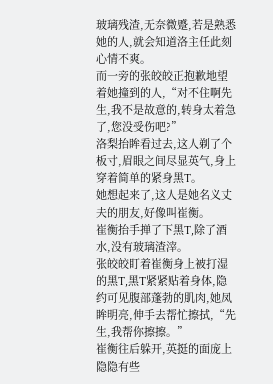玻璃残渣,无奈微蹙,若是熟悉她的人,就会知道洛主任此刻心情不爽。
而一旁的张皎皎正抱歉地望着她撞到的人,“对不住啊先生,我不是故意的,转身太着急了,您没受伤吧?”
洛梨抬眸看过去,这人剃了个板寸,眉眼之间尽显英气,身上穿着简单的紧身黑T。
她想起来了,这人是她名义丈夫的朋友,好像叫崔衡。
崔衡抬手掸了下黑T,除了酒水,没有玻璃渣滓。
张皎皎盯着崔衡身上被打湿的黑T,黑T紧紧贴着身体,隐约可见腹部蓬勃的肌肉,她凤眸明亮,伸手去帮忙擦拭,“先生,我帮你擦擦。”
崔衡往后躲开,英挺的面庞上隐隐有些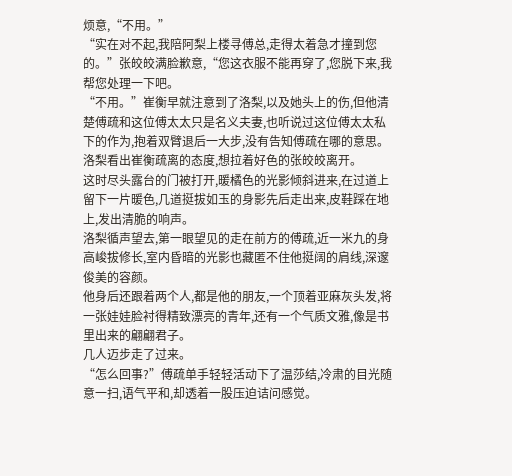烦意,“不用。”
“实在对不起,我陪阿梨上楼寻傅总,走得太着急才撞到您的。”张皎皎满脸歉意,“您这衣服不能再穿了,您脱下来,我帮您处理一下吧。
“不用。”崔衡早就注意到了洛梨,以及她头上的伤,但他清楚傅疏和这位傅太太只是名义夫妻,也听说过这位傅太太私下的作为,抱着双臂退后一大步,没有告知傅疏在哪的意思。
洛梨看出崔衡疏离的态度,想拉着好色的张皎皎离开。
这时尽头露台的门被打开,暖橘色的光影倾斜进来,在过道上留下一片暖色,几道挺拔如玉的身影先后走出来,皮鞋踩在地上,发出清脆的响声。
洛梨循声望去,第一眼望见的走在前方的傅疏,近一米九的身高峻拔修长,室内昏暗的光影也藏匿不住他挺阔的肩线,深邃俊美的容颜。
他身后还跟着两个人,都是他的朋友,一个顶着亚麻灰头发,将一张娃娃脸衬得精致漂亮的青年,还有一个气质文雅,像是书里出来的翩翩君子。
几人迈步走了过来。
“怎么回事?”傅疏单手轻轻活动下了温莎结,冷肃的目光随意一扫,语气平和,却透着一股压迫诘问感觉。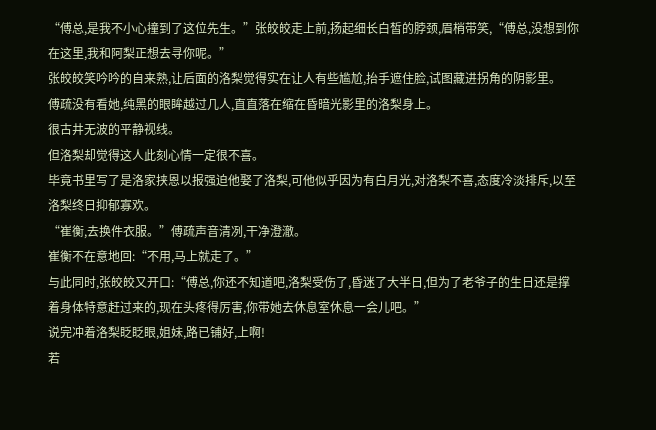“傅总,是我不小心撞到了这位先生。”张皎皎走上前,扬起细长白皙的脖颈,眉梢带笑,“傅总,没想到你在这里,我和阿梨正想去寻你呢。”
张皎皎笑吟吟的自来熟,让后面的洛梨觉得实在让人有些尴尬,抬手遮住脸,试图藏进拐角的阴影里。
傅疏没有看她,纯黑的眼眸越过几人,直直落在缩在昏暗光影里的洛梨身上。
很古井无波的平静视线。
但洛梨却觉得这人此刻心情一定很不喜。
毕竟书里写了是洛家挟恩以报强迫他娶了洛梨,可他似乎因为有白月光,对洛梨不喜,态度冷淡排斥,以至洛梨终日抑郁寡欢。
“崔衡,去换件衣服。”傅疏声音清冽,干净澄澈。
崔衡不在意地回:“不用,马上就走了。”
与此同时,张皎皎又开口:“傅总,你还不知道吧,洛梨受伤了,昏迷了大半日,但为了老爷子的生日还是撑着身体特意赶过来的,现在头疼得厉害,你带她去休息室休息一会儿吧。”
说完冲着洛梨眨眨眼,姐妹,路已铺好,上啊!
若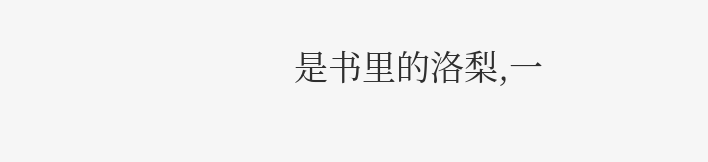是书里的洛梨,一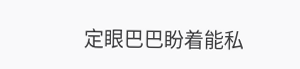定眼巴巴盼着能私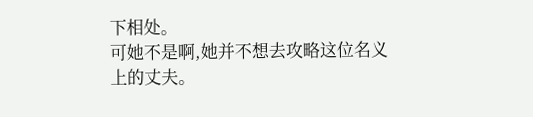下相处。
可她不是啊,她并不想去攻略这位名义上的丈夫。